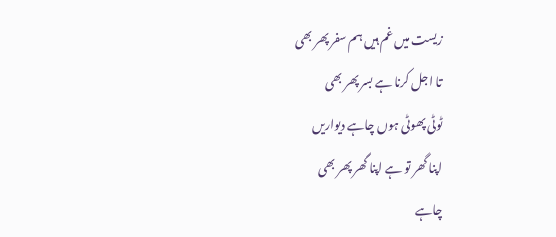زیست میں غم ہیں ہم سفر پھر بھی
تا اجل کرنا ہے بسر پھر بھی
ٹوٹی پھوٹی ہوں چاہے دیواریں
اپنا گھر تو ہے اپنا گھر پھر بھی
چاہے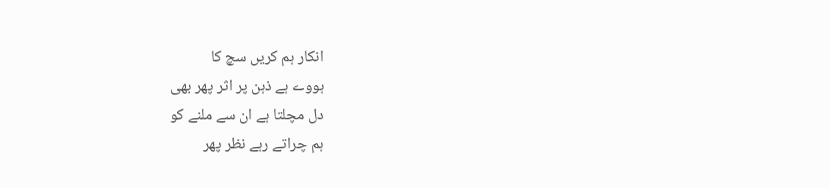انکار ہم کریں سچ کا
ہووے ہے ذہن پر اثر پھر بھی
دل مچلتا ہے ان سے ملنے کو
ہم چراتے رہے نظر پھر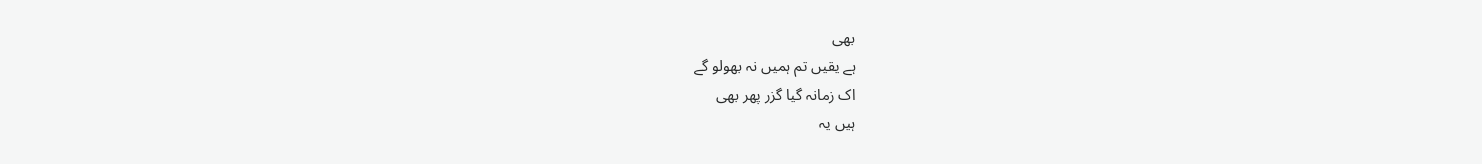بھی
ہے یقیں تم ہمیں نہ بھولو گے
اک زمانہ گیا گزر پھر بھی
ہیں یہ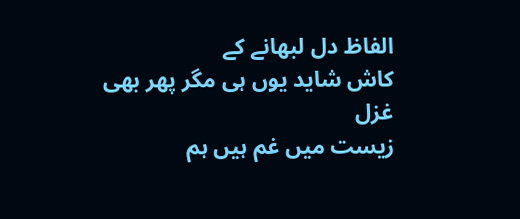الفاظ دل لبھانے کے
کاش شاید یوں ہی مگر پھر بھی
غزل
زیست میں غم ہیں ہم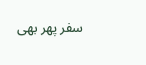سفر پھر بھی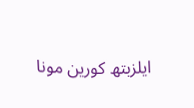ایلزبتھ کورین مونا